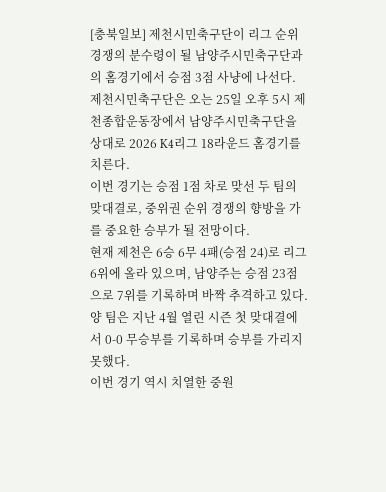[충북일보] 제천시민축구단이 리그 순위 경쟁의 분수령이 될 남양주시민축구단과의 홈경기에서 승점 3점 사냥에 나선다.
제천시민축구단은 오는 25일 오후 5시 제천종합운동장에서 남양주시민축구단을 상대로 2026 K4리그 18라운드 홈경기를 치른다.
이번 경기는 승점 1점 차로 맞선 두 팀의 맞대결로, 중위권 순위 경쟁의 향방을 가를 중요한 승부가 될 전망이다.
현재 제천은 6승 6무 4패(승점 24)로 리그 6위에 올라 있으며, 남양주는 승점 23점으로 7위를 기록하며 바짝 추격하고 있다.
양 팀은 지난 4월 열린 시즌 첫 맞대결에서 0-0 무승부를 기록하며 승부를 가리지 못했다.
이번 경기 역시 치열한 중원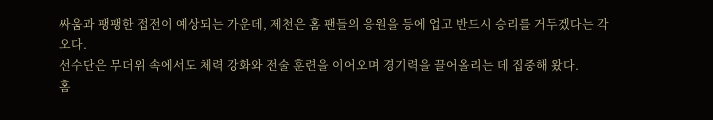싸움과 팽팽한 접전이 예상되는 가운데, 제천은 홈 팬들의 응원을 등에 업고 반드시 승리를 거두겠다는 각오다.
선수단은 무더위 속에서도 체력 강화와 전술 훈련을 이어오며 경기력을 끌어올리는 데 집중해 왔다.
홈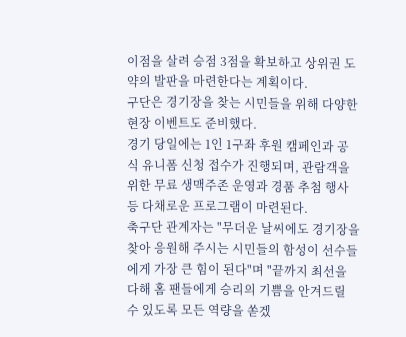이점을 살려 승점 3점을 확보하고 상위권 도약의 발판을 마련한다는 계획이다.
구단은 경기장을 찾는 시민들을 위해 다양한 현장 이벤트도 준비했다.
경기 당일에는 1인 1구좌 후원 캠페인과 공식 유니폼 신청 접수가 진행되며, 관람객을 위한 무료 생맥주존 운영과 경품 추첨 행사 등 다채로운 프로그램이 마련된다.
축구단 관계자는 "무더운 날씨에도 경기장을 찾아 응원해 주시는 시민들의 함성이 선수들에게 가장 큰 힘이 된다"며 "끝까지 최선을 다해 홈 팬들에게 승리의 기쁨을 안겨드릴 수 있도록 모든 역량을 쏟겠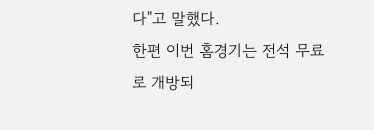다"고 말했다.
한편 이번 홈경기는 전석 무료로 개방되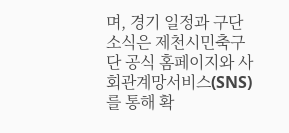며, 경기 일정과 구단 소식은 제천시민축구단 공식 홈페이지와 사회관계망서비스(SNS)를 통해 확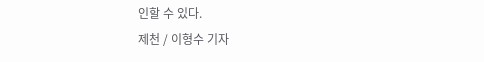인할 수 있다.
제천 / 이형수 기자